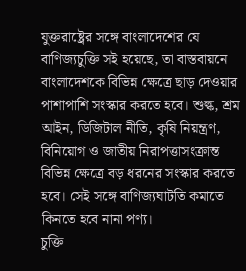যুক্তরাষ্ট্রের সঙ্গে বাংলাদেশের যে বাণিজ্যচুক্তি সই হয়েছে, তা বাস্তবায়নে বাংলাদেশকে বিভিন্ন ক্ষেত্রে ছাড় দেওয়ার পাশাপাশি সংস্কার করতে হবে। শুল্ক, শ্রম আইন, ডিজিটাল নীতি, কৃষি নিয়ন্ত্রণ, বিনিয়োগ ও জাতীয় নিরাপত্তাসংক্রান্ত বিভিন্ন ক্ষেত্রে বড় ধরনের সংস্কার করতে হবে। সেই সঙ্গে বাণিজ্যঘাটতি কমাতে কিনতে হবে নানা পণ্য।
চুক্তি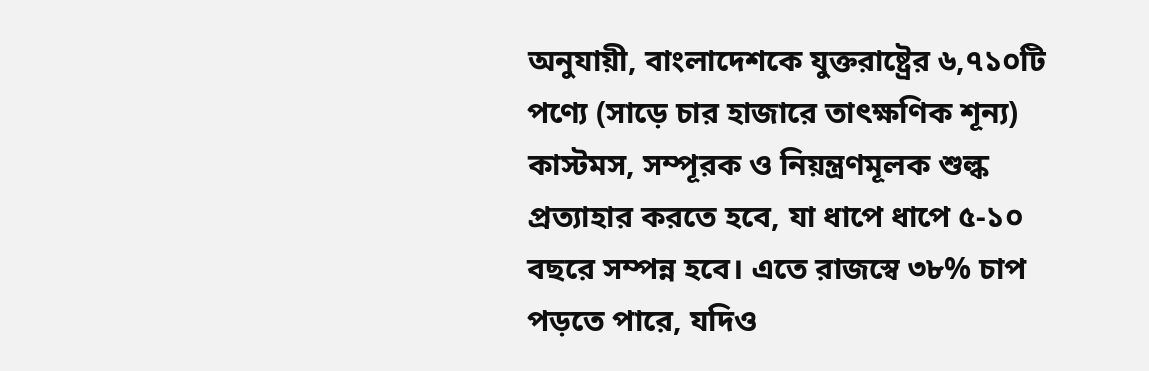অনুযায়ী, বাংলাদেশকে যুক্তরাষ্ট্রের ৬,৭১০টি পণ্যে (সাড়ে চার হাজারে তাৎক্ষণিক শূন্য) কাস্টমস, সম্পূরক ও নিয়ন্ত্রণমূলক শুল্ক প্রত্যাহার করতে হবে, যা ধাপে ধাপে ৫-১০ বছরে সম্পন্ন হবে। এতে রাজস্বে ৩৮% চাপ পড়তে পারে, যদিও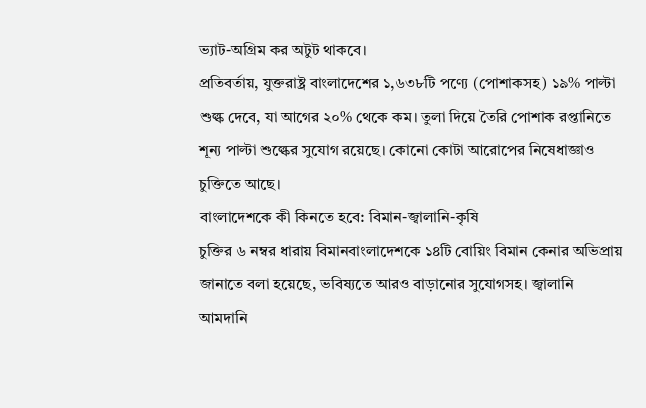ভ্যাট-অগ্রিম কর অটুট থাকবে।
প্রতিবর্তায়, যুক্তরাষ্ট্র বাংলাদেশের ১,৬৩৮টি পণ্যে (পোশাকসহ) ১৯% পাল্টা শুল্ক দেবে, যা আগের ২০% থেকে কম। তুলা দিয়ে তৈরি পোশাক রপ্তানিতে শূন্য পাল্টা শুল্কের সুযোগ রয়েছে। কোনো কোটা আরোপের নিষেধাজ্ঞাও চুক্তিতে আছে।
বাংলাদেশকে কী কিনতে হবে: বিমান-জ্বালানি-কৃষি
চুক্তির ৬ নম্বর ধারায় বিমানবাংলাদেশকে ১৪টি বোয়িং বিমান কেনার অভিপ্রায় জানাতে বলা হয়েছে, ভবিষ্যতে আরও বাড়ানোর সুযোগসহ। জ্বালানি আমদানি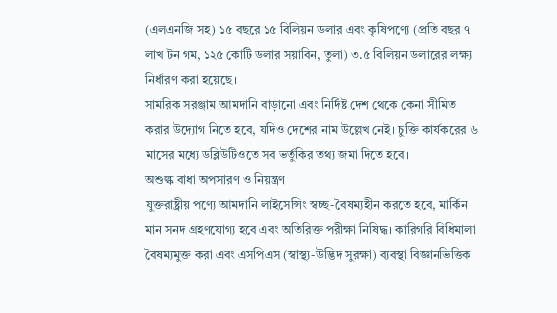(এলএনজি সহ) ১৫ বছরে ১৫ বিলিয়ন ডলার এবং কৃষিপণ্যে (প্রতি বছর ৭ লাখ টন গম, ১২৫ কোটি ডলার সয়াবিন, তুলা) ৩.৫ বিলিয়ন ডলারের লক্ষ্য নির্ধারণ করা হয়েছে।
সামরিক সরঞ্জাম আমদানি বাড়ানো এবং নির্দিষ্ট দেশ থেকে কেনা সীমিত করার উদ্যোগ নিতে হবে, যদিও দেশের নাম উল্লেখ নেই। চুক্তি কার্যকরের ৬ মাসের মধ্যে ডব্লিউটিওতে সব ভর্তুকির তথ্য জমা দিতে হবে।
অশুল্ক বাধা অপসারণ ও নিয়ন্ত্রণ
যুক্তরাষ্ট্রীয় পণ্যে আমদানি লাইসেন্সিং স্বচ্ছ-বৈষম্যহীন করতে হবে, মার্কিন মান সনদ গ্রহণযোগ্য হবে এবং অতিরিক্ত পরীক্ষা নিষিদ্ধ। কারিগরি বিধিমালা বৈষম্যমুক্ত করা এবং এসপিএস (স্বাস্থ্য-উদ্ভিদ সুরক্ষা) ব্যবস্থা বিজ্ঞানভিত্তিক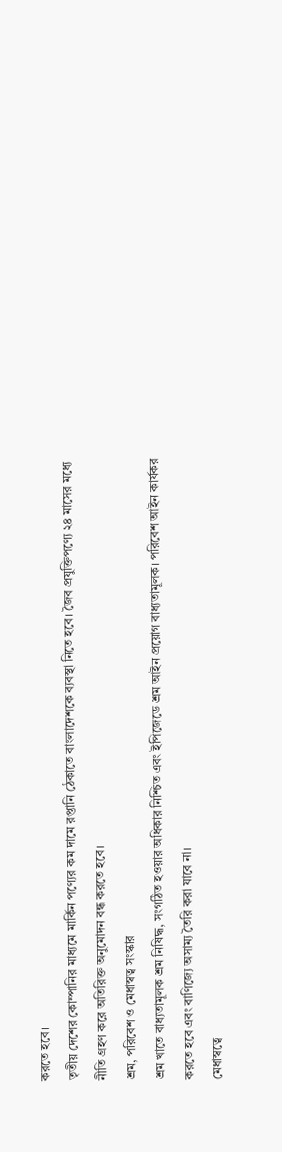করতে হবে।
তৃতীয় দেশের কোম্পানির মাধ্যমে মার্কিন পণ্যের কম দামে রপ্তানি ঠেকাতে বাংলাদেশকে ব্যবস্থা নিতে হবে। জৈব প্রযুক্তিপণ্যে ২৪ মাসের মধ্যে নীতি গ্রহণ করে অতিরিক্ত অনুমোদন বন্ধ করতে হবে।
শ্রম, পরিবেশ ও মেধাস্বত্ব সংস্কার
শ্রম খাতে বাধ্যতামূলক শ্রম নিষিদ্ধ, সংগঠিত হওয়ার অধিকার নিশ্চিত এবং ইপিজেডে শ্রম আইন প্রয়োগ বাধ্যতামূলক। পরিবেশ আইন কার্যকর করতে হবে এবং বাণিজ্যে অসাম্য তৈরি করা যাবে না।
মেধাস্বত্বে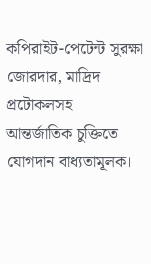কপিরাইট-পেটেন্ট সুরক্ষা জোরদার, মাদ্রিদ প্রটোকলসহ আন্তর্জাতিক চুক্তিতে যোগদান বাধ্যতামূলক।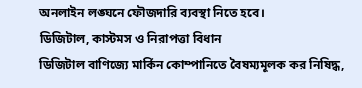অনলাইন লঙ্ঘনে ফৌজদারি ব্যবস্থা নিতে হবে।
ডিজিটাল, কাস্টমস ও নিরাপত্তা বিধান
ডিজিটাল বাণিজ্যে মার্কিন কোম্পানিতে বৈষম্যমূলক কর নিষিদ্ধ,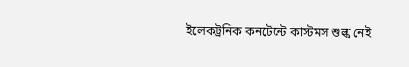ইলেকট্রনিক কনটেন্টে কাস্টমস শুল্ক নেই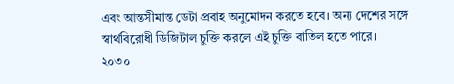এবং আন্তসীমান্ত ডেটা প্রবাহ অনুমোদন করতে হবে। অন্য দেশের সঙ্গে স্বার্থবিরোধী ডিজিটাল চুক্তি করলে এই চুক্তি বাতিল হতে পারে।
২০৩০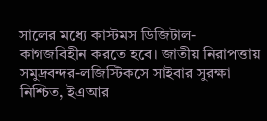সালের মধ্যে কাস্টমস ডিজিটাল-কাগজবিহীন করতে হবে। জাতীয় নিরাপত্তায় সমুদ্রবন্দর-লজিস্টিকসে সাইবার সুরক্ষা নিশ্চিত, ইএআর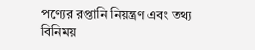পণ্যের রপ্তানি নিয়ন্ত্রণ এবং তথ্য বিনিময়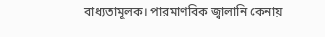বাধ্যতামূলক। পারমাণবিক জ্বালানি কেনায়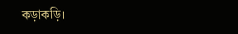কড়াকড়ি।